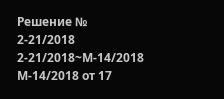Решение № 2-21/2018 2-21/2018~М-14/2018 М-14/2018 от 17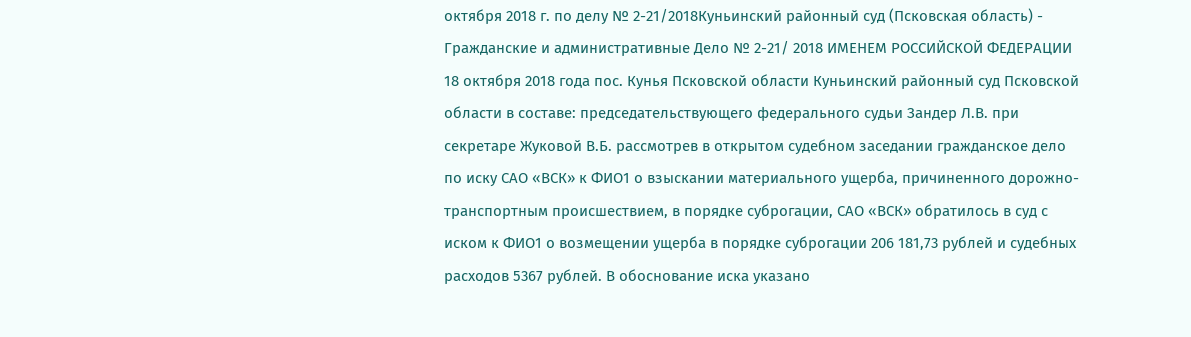октября 2018 г. по делу № 2-21/2018Куньинский районный суд (Псковская область) - Гражданские и административные Дело № 2-21/ 2018 ИМЕНЕМ РОССИЙСКОЙ ФЕДЕРАЦИИ 18 октября 2018 года пос. Кунья Псковской области Куньинский районный суд Псковской области в составе: председательствующего федерального судьи Зандер Л.В. при секретаре Жуковой В.Б. рассмотрев в открытом судебном заседании гражданское дело по иску САО «ВСК» к ФИО1 о взыскании материального ущерба, причиненного дорожно-транспортным происшествием, в порядке суброгации, САО «ВСК» обратилось в суд с иском к ФИО1 о возмещении ущерба в порядке суброгации 206 181,73 рублей и судебных расходов 5367 рублей. В обоснование иска указано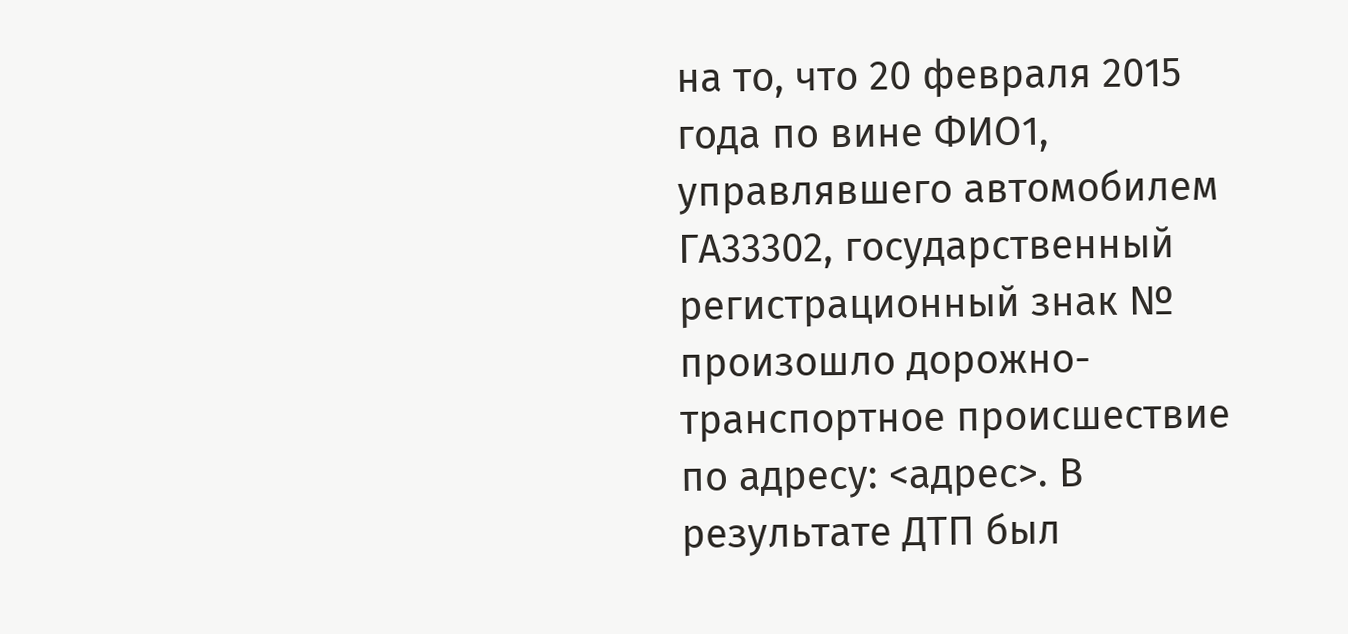на то, что 20 февраля 2015 года по вине ФИО1, управлявшего автомобилем ГА33302, государственный регистрационный знак № произошло дорожно-транспортное происшествие по адресу: <адрес>. В результате ДТП был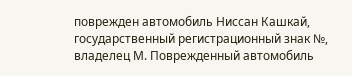поврежден автомобиль Ниссан Кашкай, государственный регистрационный знак №, владелец М. Поврежденный автомобиль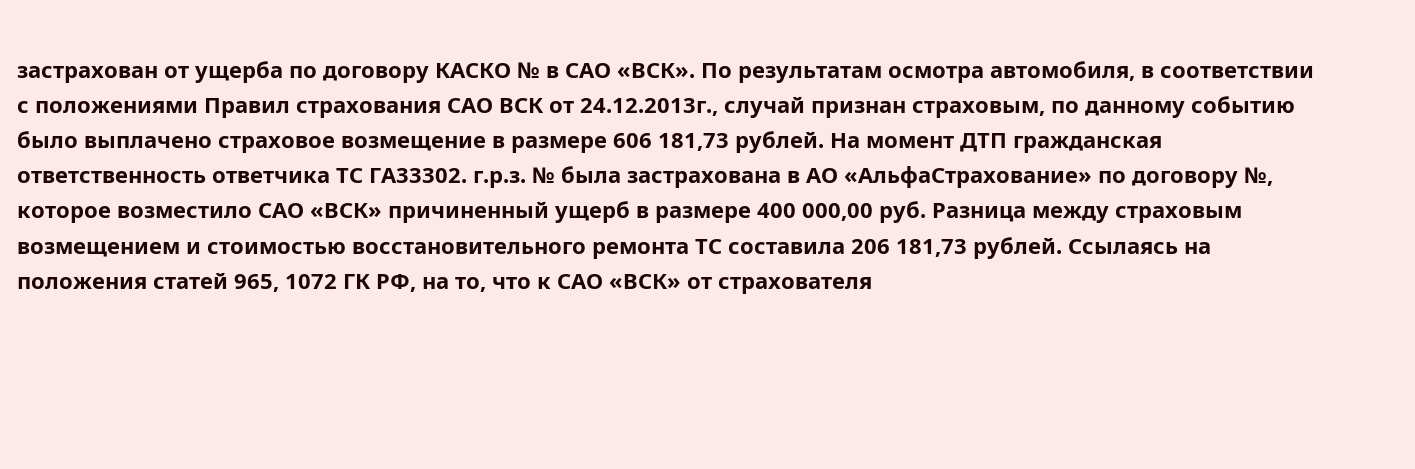застрахован от ущерба по договору КАСКО № в САО «ВСК». По результатам осмотра автомобиля, в соответствии с положениями Правил страхования САО ВСК от 24.12.2013г., случай признан страховым, по данному событию было выплачено страховое возмещение в размере 606 181,73 рублей. На момент ДТП гражданская ответственность ответчика ТС ГА33302. г.р.з. № была застрахована в АО «АльфаСтрахование» по договору №, которое возместило САО «ВСК» причиненный ущерб в размере 400 000,00 руб. Разница между страховым возмещением и стоимостью восстановительного ремонта ТС составила 206 181,73 рублей. Ссылаясь на положения статей 965, 1072 ГК РФ, на то, что к САО «ВСК» от страхователя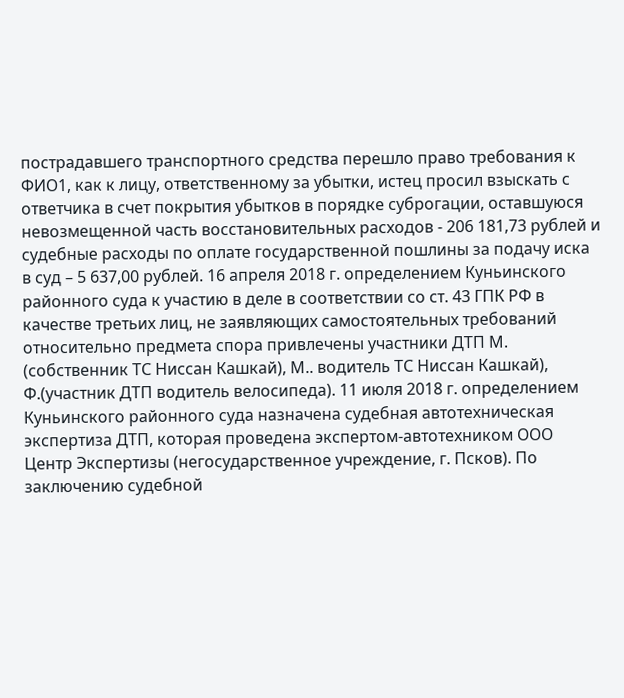пострадавшего транспортного средства перешло право требования к ФИО1, как к лицу, ответственному за убытки, истец просил взыскать с ответчика в счет покрытия убытков в порядке суброгации, оставшуюся невозмещенной часть восстановительных расходов - 206 181,73 рублей и судебные расходы по оплате государственной пошлины за подачу иска в суд – 5 637,00 рублей. 16 апреля 2018 г. определением Куньинского районного суда к участию в деле в соответствии со ст. 43 ГПК РФ в качестве третьих лиц, не заявляющих самостоятельных требований относительно предмета спора привлечены участники ДТП М. (собственник ТС Ниссан Кашкай), М.. водитель ТС Ниссан Кашкай), Ф.(участник ДТП водитель велосипеда). 11 июля 2018 г. определением Куньинского районного суда назначена судебная автотехническая экспертиза ДТП, которая проведена экспертом-автотехником ООО Центр Экспертизы (негосударственное учреждение, г. Псков). По заключению судебной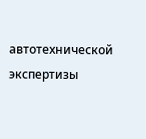автотехнической экспертизы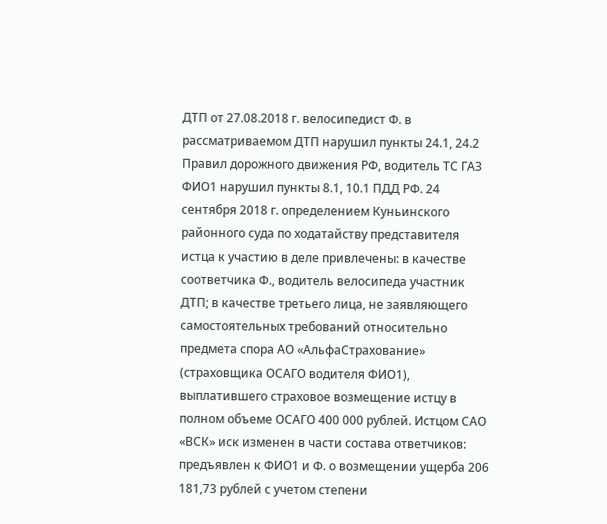ДТП от 27.08.2018 г. велосипедист Ф. в рассматриваемом ДТП нарушил пункты 24.1, 24.2 Правил дорожного движения РФ, водитель ТС ГАЗ ФИО1 нарушил пункты 8.1, 10.1 ПДД РФ. 24 сентября 2018 г. определением Куньинского районного суда по ходатайству представителя истца к участию в деле привлечены: в качестве соответчика Ф., водитель велосипеда участник ДТП; в качестве третьего лица, не заявляющего самостоятельных требований относительно предмета спора АО «АльфаСтрахование» (страховщика ОСАГО водителя ФИО1), выплатившего страховое возмещение истцу в полном объеме ОСАГО 400 000 рублей. Истцом САО «ВСК» иск изменен в части состава ответчиков: предъявлен к ФИО1 и Ф. о возмещении ущерба 206 181,73 рублей с учетом степени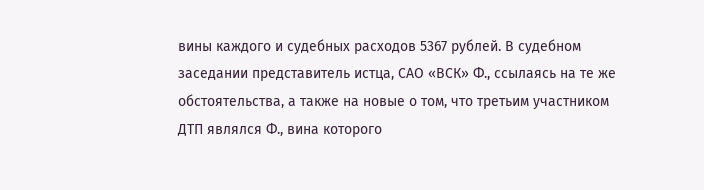вины каждого и судебных расходов 5367 рублей. В судебном заседании представитель истца, САО «ВСК» Ф., ссылаясь на те же обстоятельства, а также на новые о том, что третьим участником ДТП являлся Ф., вина которого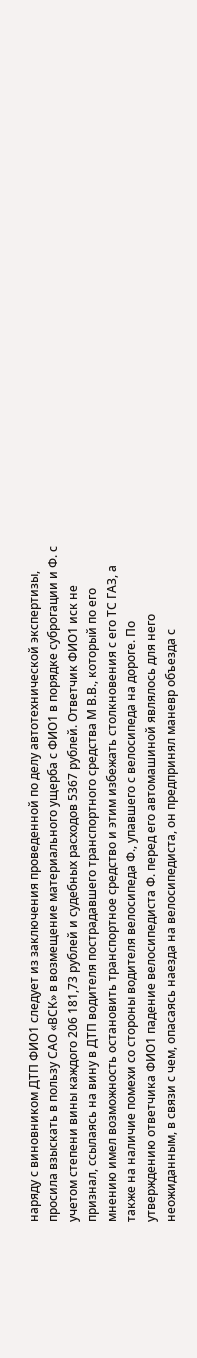наряду с виновником ДТП ФИО1 следует из заключения проведенной по делу автотехнической экспертизы, просила взыскать в пользу САО «ВСК» в возмещение материального ущерба с ФИО1 в порядке суброгации и Ф. с учетом степени вины каждого 206 181,73 рублей и судебных расходов 5367 рублей. Ответчик ФИО1 иск не признал, ссылаясь на вину в ДТП водителя пострадавшего транспортного средства М В.В., который по его мнению имел возможность остановить транспортное средство и этим избежать столкновения с его ТС ГАЗ, а также на наличие помехи со стороны водителя велосипеда Ф., упавшего с велосипеда на дороге. По утверждению ответчика ФИО1 падение велосипедиста Ф. перед его автомашиной являлось для него неожиданным, в связи с чем, опасаясь наезда на велосипедиста, он предпринял маневр объезда с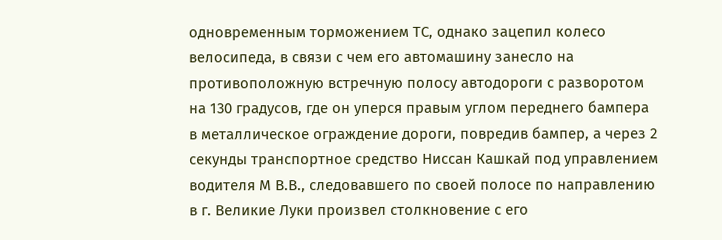одновременным торможением ТС, однако зацепил колесо велосипеда, в связи с чем его автомашину занесло на противоположную встречную полосу автодороги с разворотом на 130 градусов, где он уперся правым углом переднего бампера в металлическое ограждение дороги, повредив бампер, а через 2 секунды транспортное средство Ниссан Кашкай под управлением водителя М В.В., следовавшего по своей полосе по направлению в г. Великие Луки произвел столкновение с его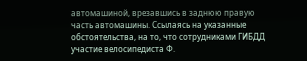автомашиной, врезавшись в заднюю правую часть автомашины. Ссылаясь на указанные обстоятельства, на то, что сотрудниками ГИБДД участие велосипедиста Ф.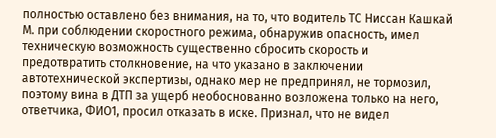полностью оставлено без внимания, на то, что водитель ТС Ниссан Кашкай М. при соблюдении скоростного режима, обнаружив опасность, имел техническую возможность существенно сбросить скорость и предотвратить столкновение, на что указано в заключении автотехнической экспертизы, однако мер не предпринял, не тормозил, поэтому вина в ДТП за ущерб необоснованно возложена только на него, ответчика, ФИО1, просил отказать в иске. Признал, что не видел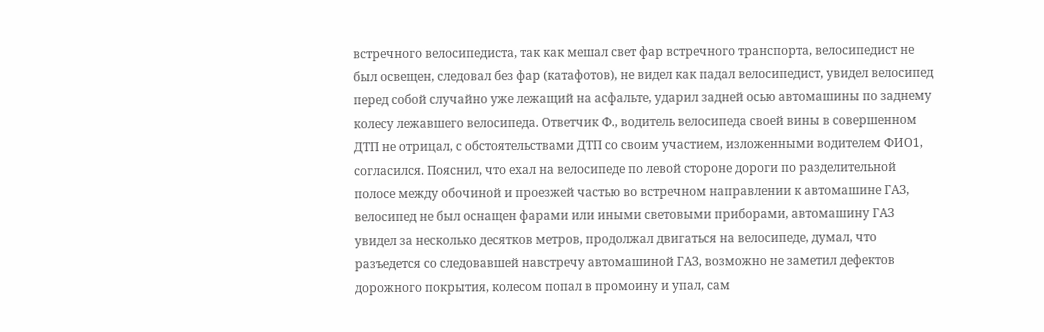встречного велосипедиста, так как мешал свет фар встречного транспорта, велосипедист не был освещен, следовал без фар (катафотов), не видел как падал велосипедист, увидел велосипед перед собой случайно уже лежащий на асфальте, ударил задней осью автомашины по заднему колесу лежавшего велосипеда. Ответчик Ф., водитель велосипеда своей вины в совершенном ДТП не отрицал, с обстоятельствами ДТП со своим участием, изложенными водителем ФИО1, согласился. Пояснил, что ехал на велосипеде по левой стороне дороги по разделительной полосе между обочиной и проезжей частью во встречном направлении к автомашине ГАЗ, велосипед не был оснащен фарами или иными световыми приборами, автомашину ГАЗ увидел за несколько десятков метров, продолжал двигаться на велосипеде, думал, что разъедется со следовавшей навстречу автомашиной ГАЗ, возможно не заметил дефектов дорожного покрытия, колесом попал в промоину и упал, сам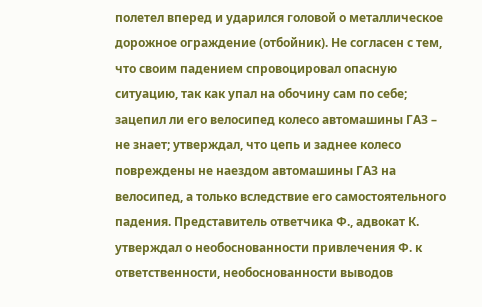полетел вперед и ударился головой о металлическое дорожное ограждение (отбойник). Не согласен с тем, что своим падением спровоцировал опасную ситуацию, так как упал на обочину сам по себе; зацепил ли его велосипед колесо автомашины ГАЗ – не знает; утверждал, что цепь и заднее колесо повреждены не наездом автомашины ГАЗ на велосипед, а только вследствие его самостоятельного падения. Представитель ответчика Ф., адвокат К. утверждал о необоснованности привлечения Ф. к ответственности, необоснованности выводов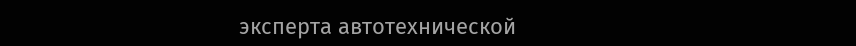эксперта автотехнической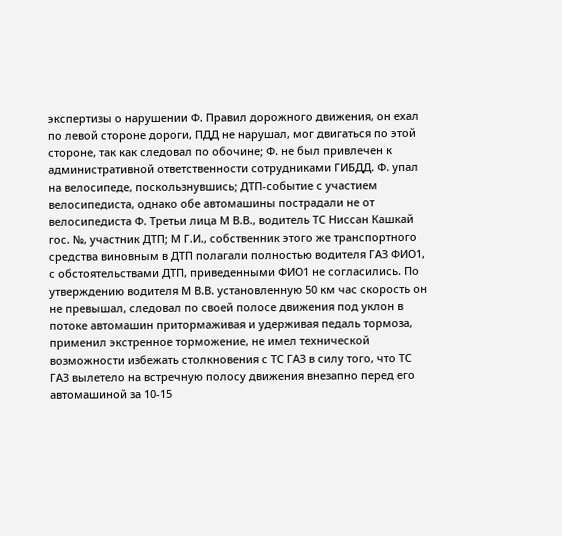экспертизы о нарушении Ф. Правил дорожного движения, он ехал по левой стороне дороги, ПДД не нарушал, мог двигаться по этой стороне, так как следовал по обочине; Ф. не был привлечен к административной ответственности сотрудниками ГИБДД. Ф. упал на велосипеде, поскользнувшись; ДТП-событие с участием велосипедиста, однако обе автомашины пострадали не от велосипедиста Ф. Третьи лица М В.В., водитель ТС Ниссан Кашкай гос. №, участник ДТП; М Г.И., собственник этого же транспортного средства виновным в ДТП полагали полностью водителя ГАЗ ФИО1, с обстоятельствами ДТП, приведенными ФИО1 не согласились. По утверждению водителя М В.В. установленную 50 км час скорость он не превышал, следовал по своей полосе движения под уклон в потоке автомашин притормаживая и удерживая педаль тормоза, применил экстренное торможение, не имел технической возможности избежать столкновения с ТС ГАЗ в силу того, что ТС ГАЗ вылетело на встречную полосу движения внезапно перед его автомашиной за 10-15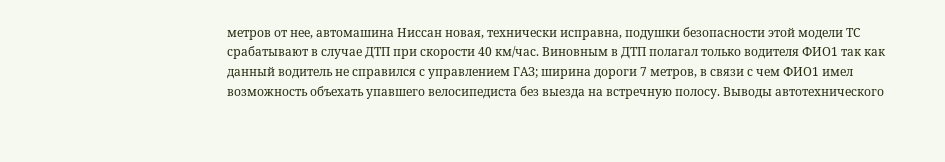метров от нее, автомашина Ниссан новая, технически исправна, подушки безопасности этой модели ТС срабатывают в случае ДТП при скорости 40 км/час. Виновным в ДТП полагал только водителя ФИО1 так как данный водитель не справился с управлением ГАЗ; ширина дороги 7 метров, в связи с чем ФИО1 имел возможность объехать упавшего велосипедиста без выезда на встречную полосу. Выводы автотехнического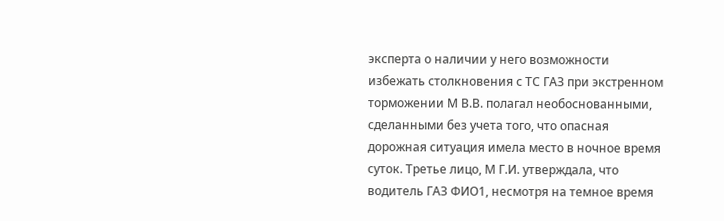эксперта о наличии у него возможности избежать столкновения с ТС ГАЗ при экстренном торможении М В.В. полагал необоснованными, сделанными без учета того, что опасная дорожная ситуация имела место в ночное время суток. Третье лицо, М Г.И. утверждала, что водитель ГАЗ ФИО1, несмотря на темное время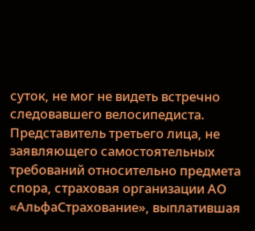суток, не мог не видеть встречно следовавшего велосипедиста. Представитель третьего лица, не заявляющего самостоятельных требований относительно предмета спора, страховая организации АО «АльфаСтрахование», выплатившая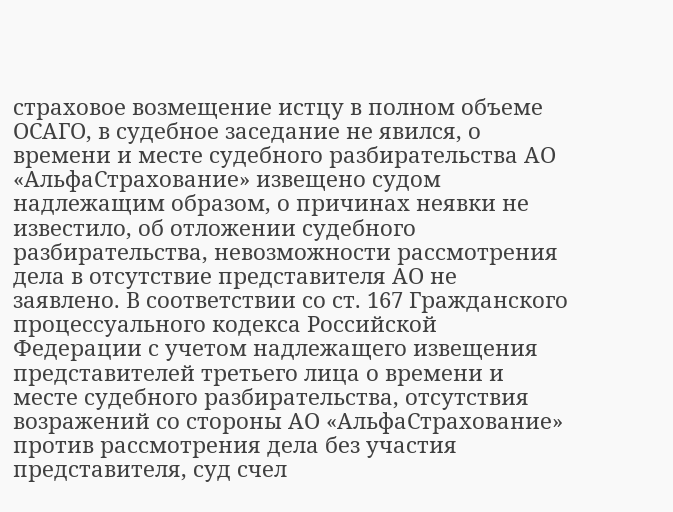страховое возмещение истцу в полном объеме ОСАГО, в судебное заседание не явился, о времени и месте судебного разбирательства АО «АльфаСтрахование» извещено судом надлежащим образом, о причинах неявки не известило, об отложении судебного разбирательства, невозможности рассмотрения дела в отсутствие представителя АО не заявлено. В соответствии со ст. 167 Гражданского процессуального кодекса Российской Федерации с учетом надлежащего извещения представителей третьего лица о времени и месте судебного разбирательства, отсутствия возражений со стороны АО «АльфаСтрахование» против рассмотрения дела без участия представителя, суд счел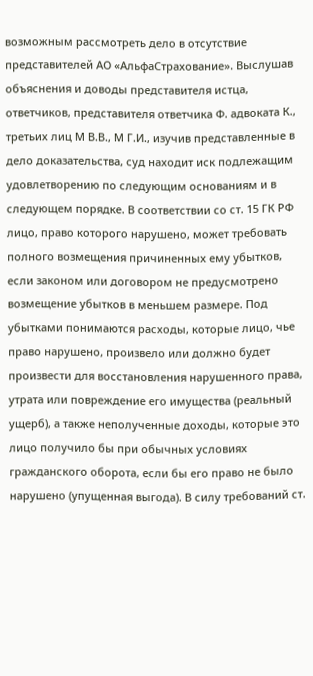возможным рассмотреть дело в отсутствие представителей АО «АльфаСтрахование». Выслушав объяснения и доводы представителя истца, ответчиков, представителя ответчика Ф. адвоката К., третьих лиц М В.В., М Г.И., изучив представленные в дело доказательства, суд находит иск подлежащим удовлетворению по следующим основаниям и в следующем порядке. В соответствии со ст. 15 ГК РФ лицо, право которого нарушено, может требовать полного возмещения причиненных ему убытков, если законом или договором не предусмотрено возмещение убытков в меньшем размере. Под убытками понимаются расходы, которые лицо, чье право нарушено, произвело или должно будет произвести для восстановления нарушенного права, утрата или повреждение его имущества (реальный ущерб), а также неполученные доходы, которые это лицо получило бы при обычных условиях гражданского оборота, если бы его право не было нарушено (упущенная выгода). В силу требований ст.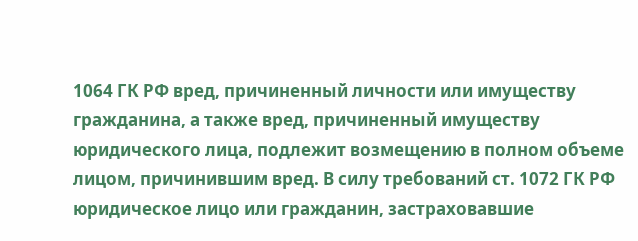1064 ГК РФ вред, причиненный личности или имуществу гражданина, а также вред, причиненный имуществу юридического лица, подлежит возмещению в полном объеме лицом, причинившим вред. В силу требований ст. 1072 ГК РФ юридическое лицо или гражданин, застраховавшие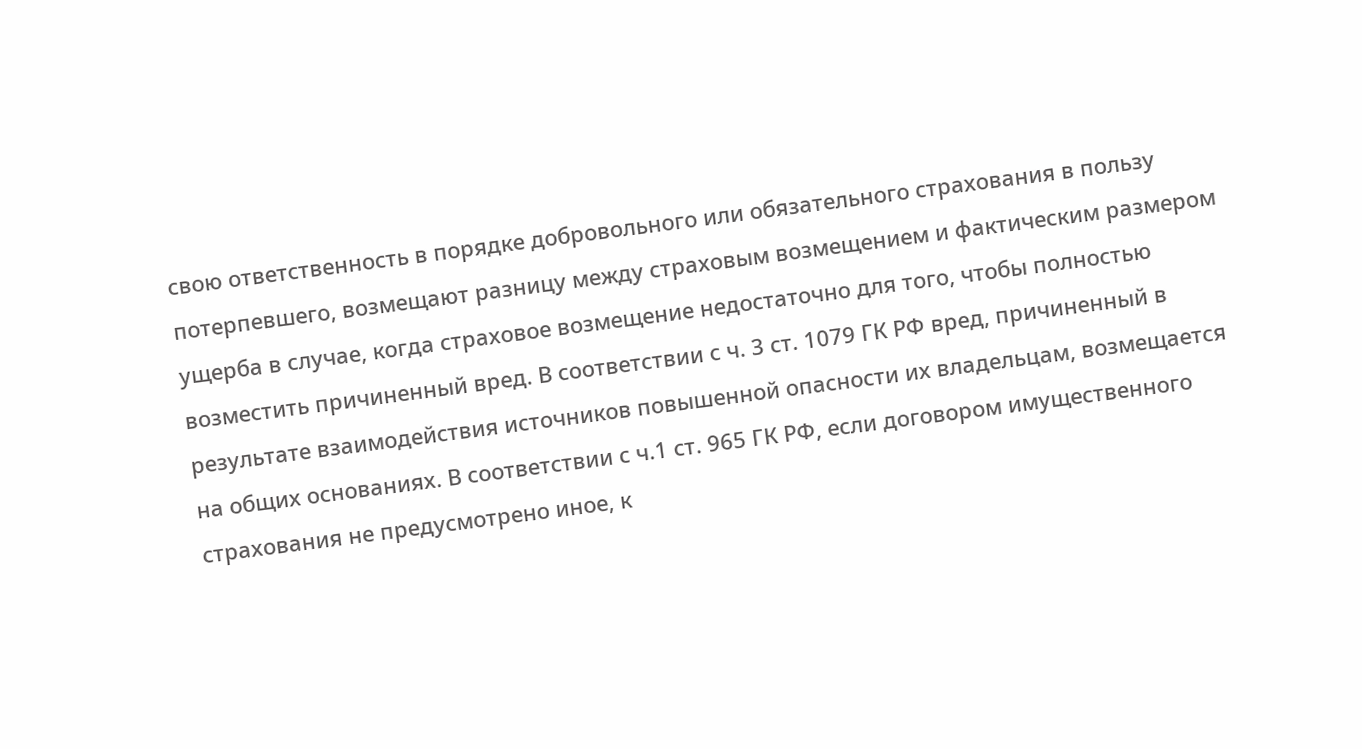свою ответственность в порядке добровольного или обязательного страхования в пользу потерпевшего, возмещают разницу между страховым возмещением и фактическим размером ущерба в случае, когда страховое возмещение недостаточно для того, чтобы полностью возместить причиненный вред. В соответствии с ч. 3 ст. 1079 ГК РФ вред, причиненный в результате взаимодействия источников повышенной опасности их владельцам, возмещается на общих основаниях. В соответствии с ч.1 ст. 965 ГК РФ, если договором имущественного страхования не предусмотрено иное, к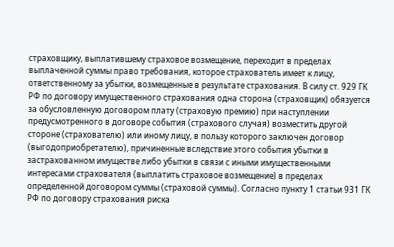страховщику, выплатившему страховое возмещение, переходит в пределах выплаченной суммы право требования, которое страхователь имеет к лицу, ответственному за убытки, возмещенные в результате страхования. В силу ст. 929 ГК РФ по договору имущественного страхования одна сторона (страховщик) обязуется за обусловленную договором плату (страховую премию) при наступлении предусмотренного в договоре события (страхового случая) возместить другой стороне (страхователю) или иному лицу, в пользу которого заключен договор (выгодоприобретателю), причиненные вследствие этого события убытки в застрахованном имуществе либо убытки в связи с иными имущественными интересами страхователя (выплатить страховое возмещение) в пределах определенной договором суммы (страховой суммы). Согласно пункту 1 статьи 931 ГК РФ по договору страхования риска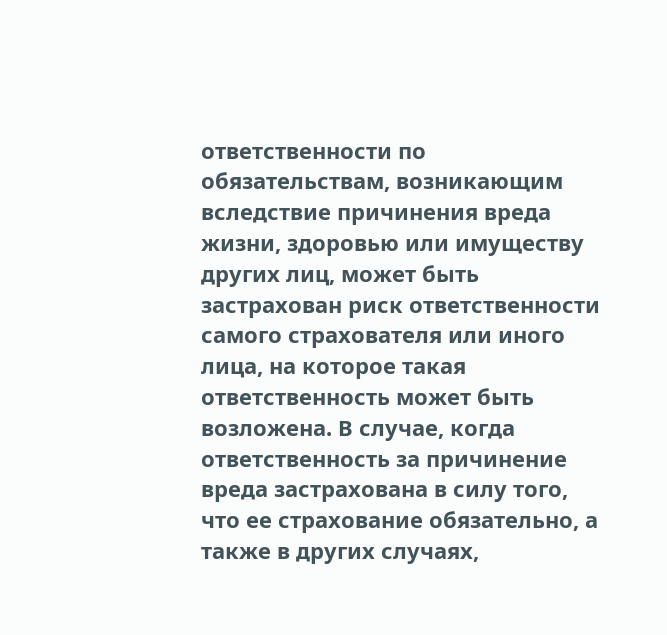ответственности по обязательствам, возникающим вследствие причинения вреда жизни, здоровью или имуществу других лиц, может быть застрахован риск ответственности самого страхователя или иного лица, на которое такая ответственность может быть возложена. В случае, когда ответственность за причинение вреда застрахована в силу того, что ее страхование обязательно, а также в других случаях,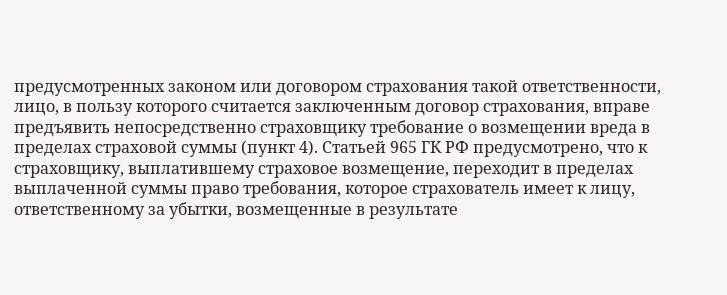предусмотренных законом или договором страхования такой ответственности, лицо, в пользу которого считается заключенным договор страхования, вправе предъявить непосредственно страховщику требование о возмещении вреда в пределах страховой суммы (пункт 4). Статьей 965 ГК РФ предусмотрено, что к страховщику, выплатившему страховое возмещение, переходит в пределах выплаченной суммы право требования, которое страхователь имеет к лицу, ответственному за убытки, возмещенные в результате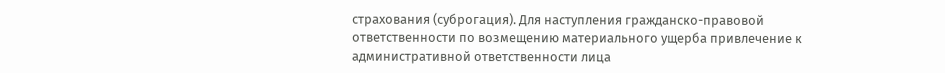страхования (суброгация). Для наступления гражданско-правовой ответственности по возмещению материального ущерба привлечение к административной ответственности лица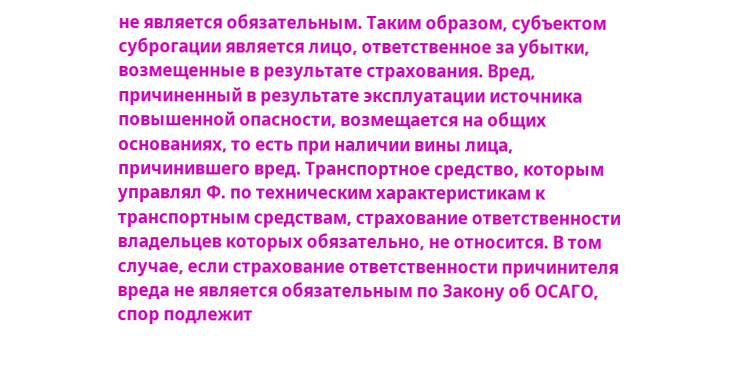не является обязательным. Таким образом, субъектом суброгации является лицо, ответственное за убытки, возмещенные в результате страхования. Вред, причиненный в результате эксплуатации источника повышенной опасности, возмещается на общих основаниях, то есть при наличии вины лица, причинившего вред. Транспортное средство, которым управлял Ф. по техническим характеристикам к транспортным средствам, страхование ответственности владельцев которых обязательно, не относится. В том случае, если страхование ответственности причинителя вреда не является обязательным по Закону об ОСАГО, спор подлежит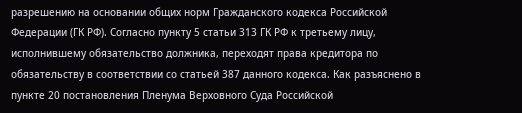разрешению на основании общих норм Гражданского кодекса Российской Федерации (ГК РФ). Согласно пункту 5 статьи 313 ГК РФ к третьему лицу, исполнившему обязательство должника, переходят права кредитора по обязательству в соответствии со статьей 387 данного кодекса. Как разъяснено в пункте 20 постановления Пленума Верховного Суда Российской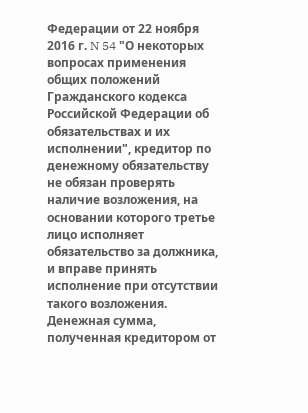Федерации от 22 ноября 2016 г. N 54 "О некоторых вопросах применения общих положений Гражданского кодекса Российской Федерации об обязательствах и их исполнении", кредитор по денежному обязательству не обязан проверять наличие возложения, на основании которого третье лицо исполняет обязательство за должника, и вправе принять исполнение при отсутствии такого возложения. Денежная сумма, полученная кредитором от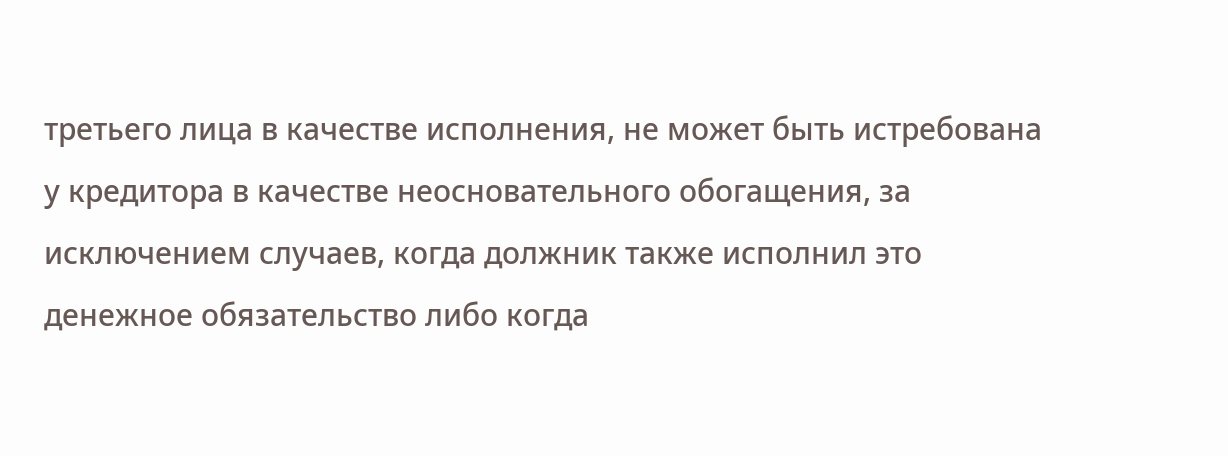третьего лица в качестве исполнения, не может быть истребована у кредитора в качестве неосновательного обогащения, за исключением случаев, когда должник также исполнил это денежное обязательство либо когда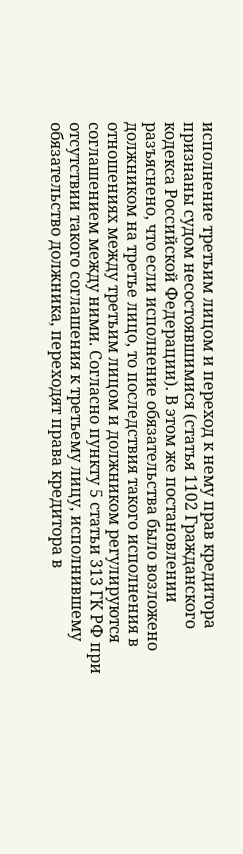исполнение третьим лицом и переход к нему прав кредитора признаны судом несостоявшимися (статья 1102 Гражданского кодекса Российской Федерации). В этом же постановлении разъяснено, что если исполнение обязательства было возложено должником на третье лицо, то последствия такого исполнения в отношениях между третьим лицом и должником регулируются соглашением между ними. Согласно пункту 5 статьи 313 ГК РФ при отсутствии такого соглашения к третьему лицу, исполнившему обязательство должника, переходят права кредитора в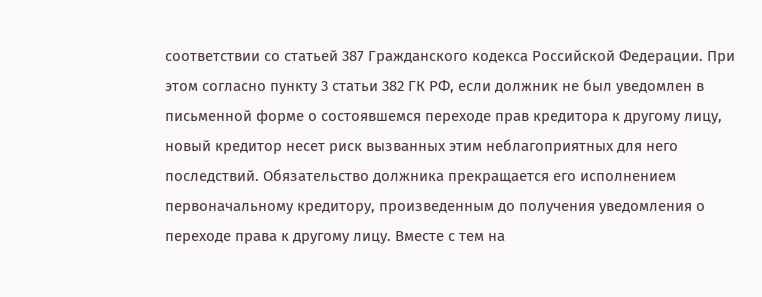соответствии со статьей 387 Гражданского кодекса Российской Федерации. При этом согласно пункту 3 статьи 382 ГК РФ, если должник не был уведомлен в письменной форме о состоявшемся переходе прав кредитора к другому лицу, новый кредитор несет риск вызванных этим неблагоприятных для него последствий. Обязательство должника прекращается его исполнением первоначальному кредитору, произведенным до получения уведомления о переходе права к другому лицу. Вместе с тем на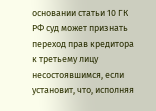основании статьи 10 ГК РФ суд может признать переход прав кредитора к третьему лицу несостоявшимся, если установит, что, исполняя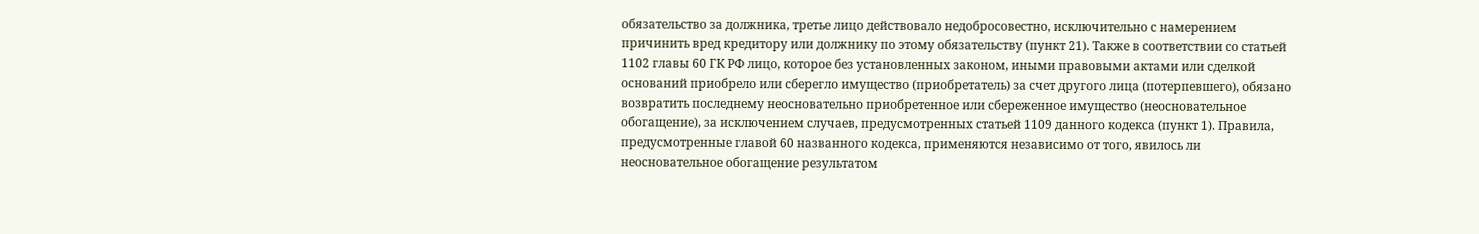обязательство за должника, третье лицо действовало недобросовестно, исключительно с намерением причинить вред кредитору или должнику по этому обязательству (пункт 21). Также в соответствии со статьей 1102 главы 60 ГК РФ лицо, которое без установленных законом, иными правовыми актами или сделкой оснований приобрело или сберегло имущество (приобретатель) за счет другого лица (потерпевшего), обязано возвратить последнему неосновательно приобретенное или сбереженное имущество (неосновательное обогащение), за исключением случаев, предусмотренных статьей 1109 данного кодекса (пункт 1). Правила, предусмотренные главой 60 названного кодекса, применяются независимо от того, явилось ли неосновательное обогащение результатом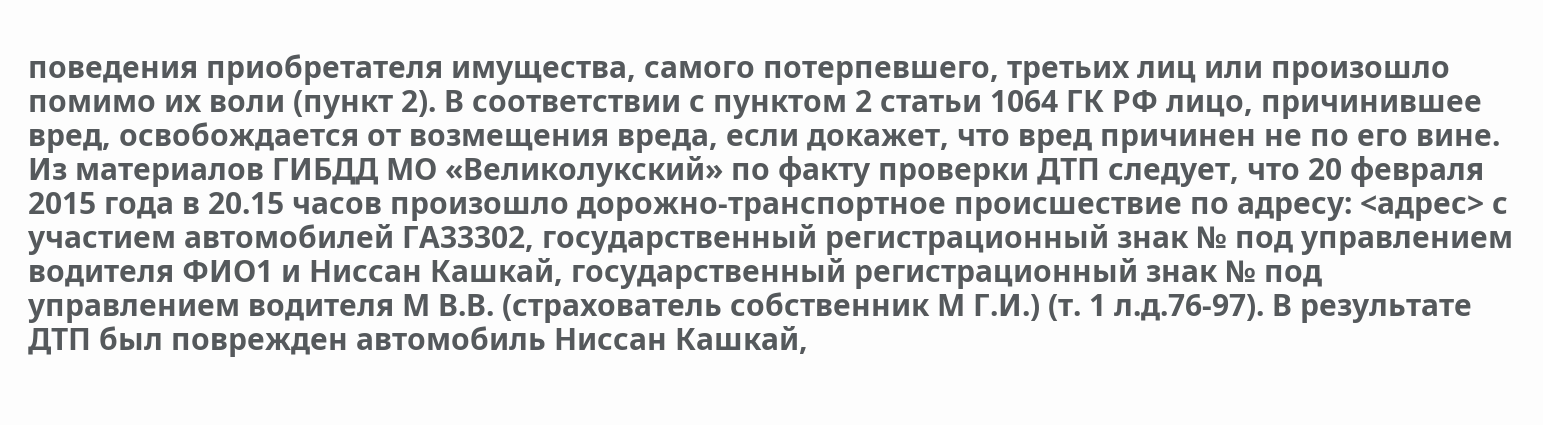поведения приобретателя имущества, самого потерпевшего, третьих лиц или произошло помимо их воли (пункт 2). В соответствии с пунктом 2 статьи 1064 ГК РФ лицо, причинившее вред, освобождается от возмещения вреда, если докажет, что вред причинен не по его вине. Из материалов ГИБДД МО «Великолукский» по факту проверки ДТП следует, что 20 февраля 2015 года в 20.15 часов произошло дорожно-транспортное происшествие по адресу: <адрес> с участием автомобилей ГА33302, государственный регистрационный знак № под управлением водителя ФИО1 и Ниссан Кашкай, государственный регистрационный знак № под управлением водителя М В.В. (страхователь собственник М Г.И.) (т. 1 л.д.76-97). В результате ДТП был поврежден автомобиль Ниссан Кашкай,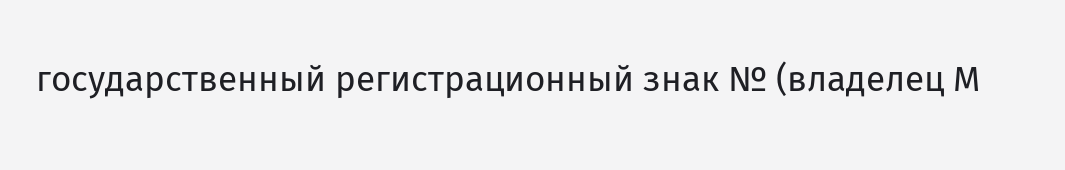государственный регистрационный знак № (владелец М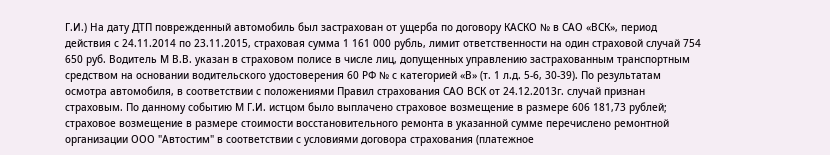Г.И.) На дату ДТП поврежденный автомобиль был застрахован от ущерба по договору КАСКО № в САО «ВСК», период действия с 24.11.2014 по 23.11.2015, страховая сумма 1 161 000 рубль, лимит ответственности на один страховой случай 754 650 руб. Водитель М В.В. указан в страховом полисе в числе лиц, допущенных управлению застрахованным транспортным средством на основании водительского удостоверения 60 РФ № с категорией «В» (т. 1 л.д. 5-6, 30-39). По результатам осмотра автомобиля, в соответствии с положениями Правил страхования САО ВСК от 24.12.2013г. случай признан страховым. По данному событию М Г.И. истцом было выплачено страховое возмещение в размере 606 181,73 рублей; страховое возмещение в размере стоимости восстановительного ремонта в указанной сумме перечислено ремонтной организации ООО "Автостим" в соответствии с условиями договора страхования (платежное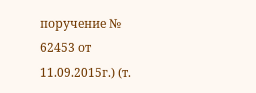поручение № 62453 от 11.09.2015г.) (т.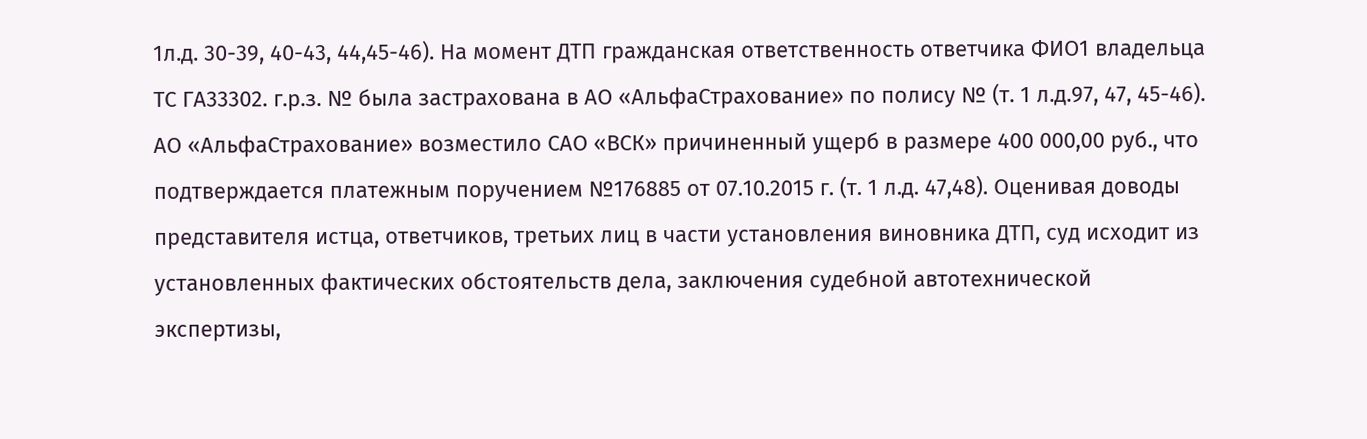1л.д. 30-39, 40-43, 44,45-46). На момент ДТП гражданская ответственность ответчика ФИО1 владельца ТС ГА33302. г.р.з. № была застрахована в АО «АльфаСтрахование» по полису № (т. 1 л.д.97, 47, 45-46). АО «АльфаСтрахование» возместило САО «ВСК» причиненный ущерб в размере 400 000,00 руб., что подтверждается платежным поручением №176885 от 07.10.2015 г. (т. 1 л.д. 47,48). Оценивая доводы представителя истца, ответчиков, третьих лиц в части установления виновника ДТП, суд исходит из установленных фактических обстоятельств дела, заключения судебной автотехнической экспертизы,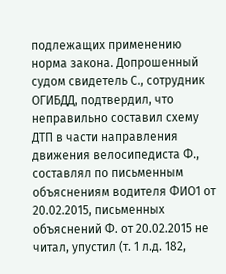подлежащих применению норма закона. Допрошенный судом свидетель С., сотрудник ОГИБДД, подтвердил, что неправильно составил схему ДТП в части направления движения велосипедиста Ф., составлял по письменным объяснениям водителя ФИО1 от 20.02.2015, письменных объяснений Ф. от 20.02.2015 не читал, упустил (т. 1 л.д. 182,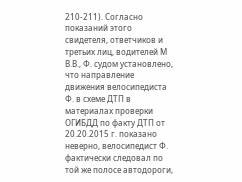210-211). Согласно показаний этого свидетеля, ответчиков и третьих лиц, водителей М В.В., Ф. судом установлено, что направление движения велосипедиста Ф. в схеме ДТП в материалах проверки ОГИБДД по факту ДТП от 20.20.2015 г. показано неверно, велосипедист Ф. фактически следовал по той же полосе автодороги,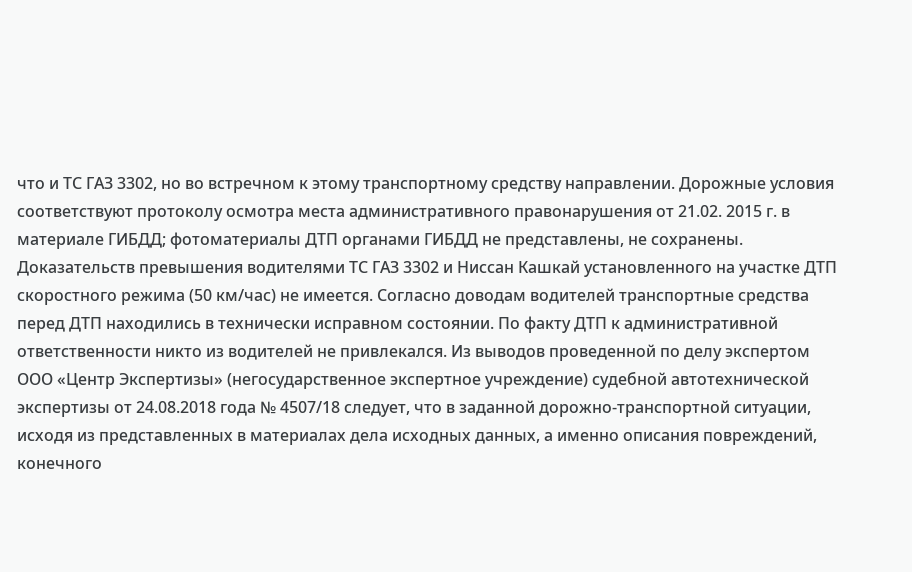что и ТС ГАЗ 3302, но во встречном к этому транспортному средству направлении. Дорожные условия соответствуют протоколу осмотра места административного правонарушения от 21.02. 2015 г. в материале ГИБДД; фотоматериалы ДТП органами ГИБДД не представлены, не сохранены. Доказательств превышения водителями ТС ГАЗ 3302 и Ниссан Кашкай установленного на участке ДТП скоростного режима (50 км/час) не имеется. Согласно доводам водителей транспортные средства перед ДТП находились в технически исправном состоянии. По факту ДТП к административной ответственности никто из водителей не привлекался. Из выводов проведенной по делу экспертом ООО «Центр Экспертизы» (негосударственное экспертное учреждение) судебной автотехнической экспертизы от 24.08.2018 года № 4507/18 следует, что в заданной дорожно-транспортной ситуации, исходя из представленных в материалах дела исходных данных, а именно описания повреждений, конечного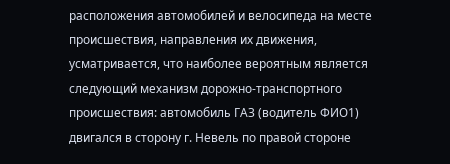расположения автомобилей и велосипеда на месте происшествия, направления их движения, усматривается, что наиболее вероятным является следующий механизм дорожно-транспортного происшествия: автомобиль ГАЗ (водитель ФИО1) двигался в сторону г. Невель по правой стороне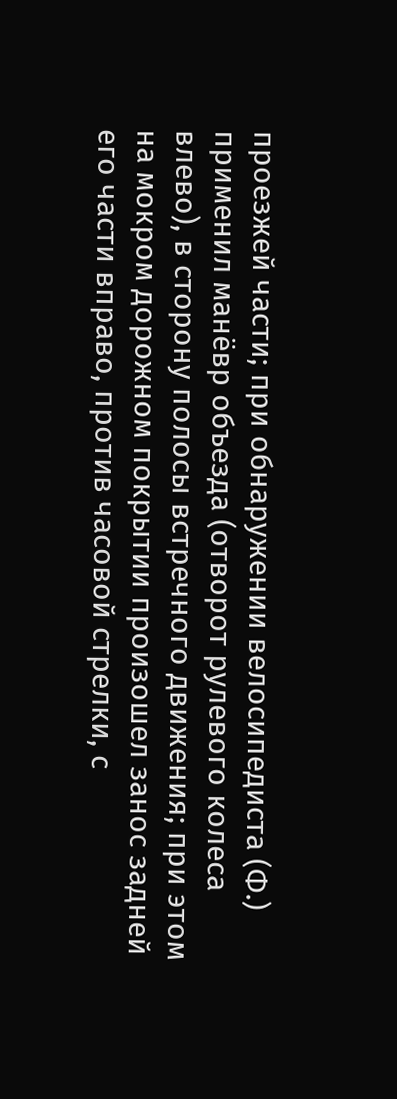проезжей части; при обнаружении велосипедиста (Ф.) применил манёвр объезда (отворот рулевого колеса влево), в сторону полосы встречного движения; при этом на мокром дорожном покрытии произошел занос задней его части вправо, против часовой стрелки, с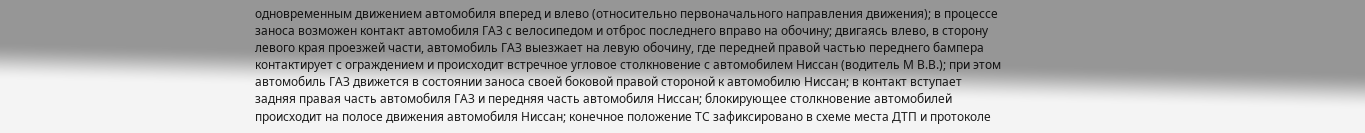одновременным движением автомобиля вперед и влево (относительно первоначального направления движения); в процессе заноса возможен контакт автомобиля ГАЗ с велосипедом и отброс последнего вправо на обочину; двигаясь влево, в сторону левого края проезжей части, автомобиль ГАЗ выезжает на левую обочину, где передней правой частью переднего бампера контактирует с ограждением и происходит встречное угловое столкновение с автомобилем Ниссан (водитель М В.В.); при этом автомобиль ГАЗ движется в состоянии заноса своей боковой правой стороной к автомобилю Ниссан; в контакт вступает задняя правая часть автомобиля ГАЗ и передняя часть автомобиля Ниссан; блокирующее столкновение автомобилей происходит на полосе движения автомобиля Ниссан; конечное положение ТС зафиксировано в схеме места ДТП и протоколе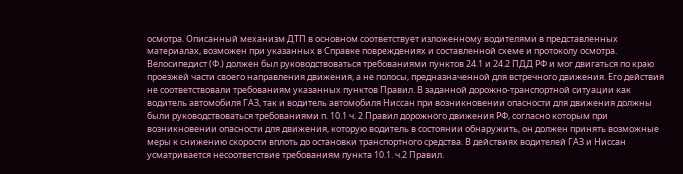осмотра. Описанный механизм ДТП в основном соответствует изложенному водителями в представленных материалах, возможен при указанных в Справке повреждениях и составленной схеме и протоколу осмотра. Велосипедист (Ф.) должен был руководствоваться требованиями пунктов 24.1 и 24.2 ПДД РФ и мог двигаться по краю проезжей части своего направления движения, а не полосы, предназначенной для встречного движения. Его действия не соответствовали требованиям указанных пунктов Правил. В заданной дорожно-транспортной ситуации как водитель автомобиля ГАЗ, так и водитель автомобиля Ниссан при возникновении опасности для движения должны были руководствоваться требованиями п. 10.1 ч. 2 Правил дорожного движения РФ, согласно которым при возникновении опасности для движения, которую водитель в состоянии обнаружить, он должен принять возможные меры к снижению скорости вплоть до остановки транспортного средства. В действиях водителей ГАЗ и Ниссан усматривается несоответствие требованиям пункта 10.1. ч.2 Правил.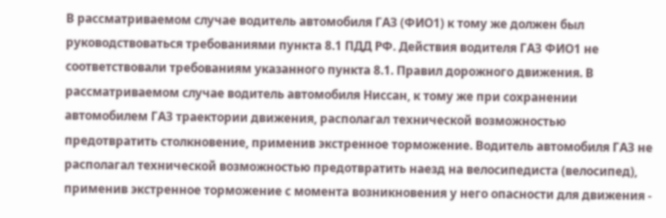В рассматриваемом случае водитель автомобиля ГАЗ (ФИО1) к тому же должен был руководствоваться требованиями пункта 8.1 ПДД РФ. Действия водителя ГАЗ ФИО1 не соответствовали требованиям указанного пункта 8.1. Правил дорожного движения. В рассматриваемом случае водитель автомобиля Ниссан, к тому же при сохранении автомобилем ГАЗ траектории движения, располагал технической возможностью предотвратить столкновение, применив экстренное торможение. Водитель автомобиля ГАЗ не располагал технической возможностью предотвратить наезд на велосипедиста (велосипед), применив экстренное торможение с момента возникновения у него опасности для движения -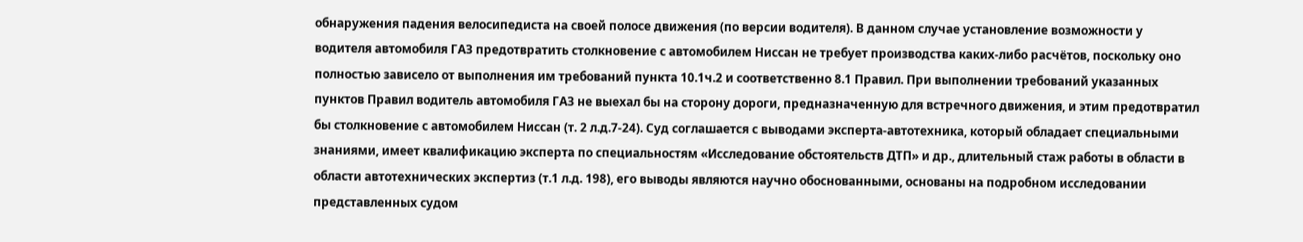обнаружения падения велосипедиста на своей полосе движения (по версии водителя). В данном случае установление возможности у водителя автомобиля ГАЗ предотвратить столкновение с автомобилем Ниссан не требует производства каких-либо расчётов, поскольку оно полностью зависело от выполнения им требований пункта 10.1ч.2 и соответственно 8.1 Правил. При выполнении требований указанных пунктов Правил водитель автомобиля ГАЗ не выехал бы на сторону дороги, предназначенную для встречного движения, и этим предотвратил бы столкновение с автомобилем Ниссан (т. 2 л.д.7-24). Суд соглашается с выводами эксперта-автотехника, который обладает специальными знаниями, имеет квалификацию эксперта по специальностям «Исследование обстоятельств ДТП» и др., длительный стаж работы в области в области автотехнических экспертиз (т.1 л.д. 198), его выводы являются научно обоснованными, основаны на подробном исследовании представленных судом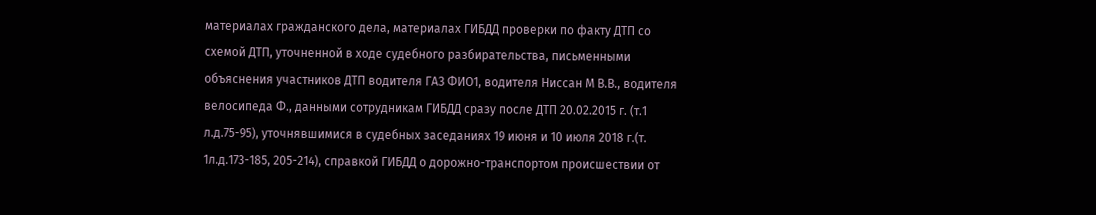материалах гражданского дела, материалах ГИБДД проверки по факту ДТП со схемой ДТП, уточненной в ходе судебного разбирательства, письменными объяснения участников ДТП водителя ГАЗ ФИО1, водителя Ниссан М В.В., водителя велосипеда Ф., данными сотрудникам ГИБДД сразу после ДТП 20.02.2015 г. (т.1 л.д.75-95), уточнявшимися в судебных заседаниях 19 июня и 10 июля 2018 г.(т. 1л.д.173-185, 205-214), справкой ГИБДД о дорожно-транспортом происшествии от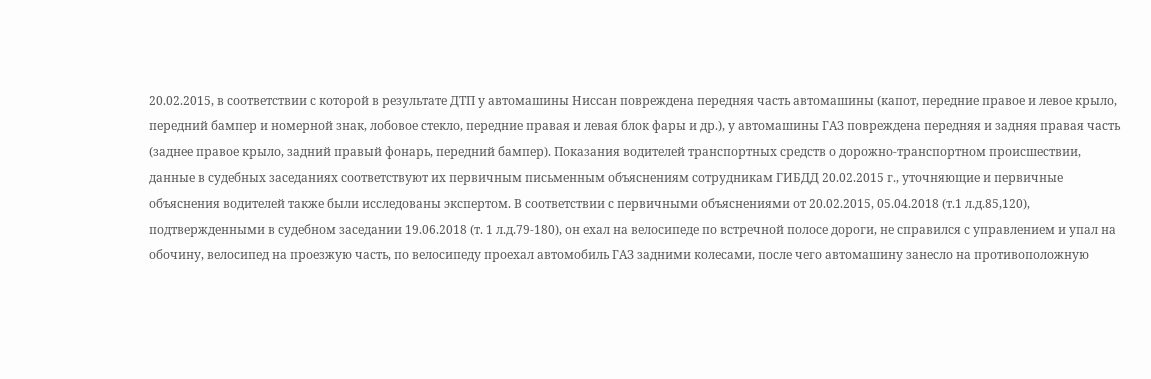20.02.2015, в соответствии с которой в результате ДТП у автомашины Ниссан повреждена передняя часть автомашины (капот, передние правое и левое крыло, передний бампер и номерной знак, лобовое стекло, передние правая и левая блок фары и др.), у автомашины ГАЗ повреждена передняя и задняя правая часть (заднее правое крыло, задний правый фонарь, передний бампер). Показания водителей транспортных средств о дорожно-транспортном происшествии, данные в судебных заседаниях соответствуют их первичным письменным объяснениям сотрудникам ГИБДД 20.02.2015 г., уточняющие и первичные объяснения водителей также были исследованы экспертом. В соответствии с первичными объяснениями от 20.02.2015, 05.04.2018 (т.1 л.д.85,120), подтвержденными в судебном заседании 19.06.2018 (т. 1 л.д.79-180), он ехал на велосипеде по встречной полосе дороги, не справился с управлением и упал на обочину, велосипед на проезжую часть, по велосипеду проехал автомобиль ГАЗ задними колесами, после чего автомашину занесло на противоположную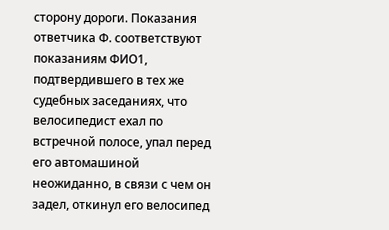сторону дороги. Показания ответчика Ф. соответствуют показаниям ФИО1, подтвердившего в тех же судебных заседаниях, что велосипедист ехал по встречной полосе, упал перед его автомашиной неожиданно, в связи с чем он задел, откинул его велосипед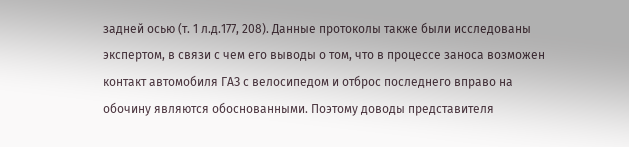задней осью (т. 1 л.д.177, 208). Данные протоколы также были исследованы экспертом, в связи с чем его выводы о том, что в процессе заноса возможен контакт автомобиля ГАЗ с велосипедом и отброс последнего вправо на обочину являются обоснованными. Поэтому доводы представителя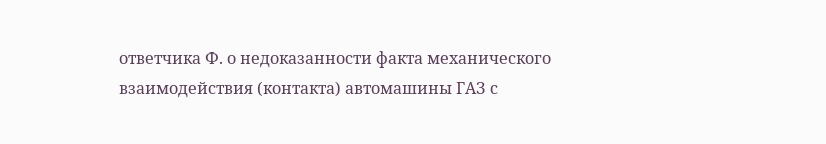ответчика Ф. о недоказанности факта механического взаимодействия (контакта) автомашины ГАЗ с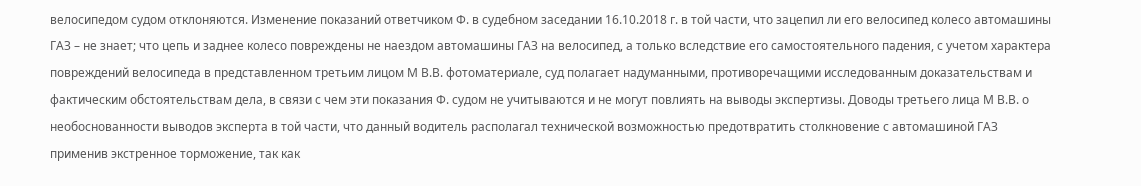велосипедом судом отклоняются. Изменение показаний ответчиком Ф. в судебном заседании 16.10.2018 г. в той части, что зацепил ли его велосипед колесо автомашины ГАЗ – не знает; что цепь и заднее колесо повреждены не наездом автомашины ГАЗ на велосипед, а только вследствие его самостоятельного падения, с учетом характера повреждений велосипеда в представленном третьим лицом М В.В. фотоматериале, суд полагает надуманными, противоречащими исследованным доказательствам и фактическим обстоятельствам дела, в связи с чем эти показания Ф. судом не учитываются и не могут повлиять на выводы экспертизы. Доводы третьего лица М В.В. о необоснованности выводов эксперта в той части, что данный водитель располагал технической возможностью предотвратить столкновение с автомашиной ГАЗ применив экстренное торможение, так как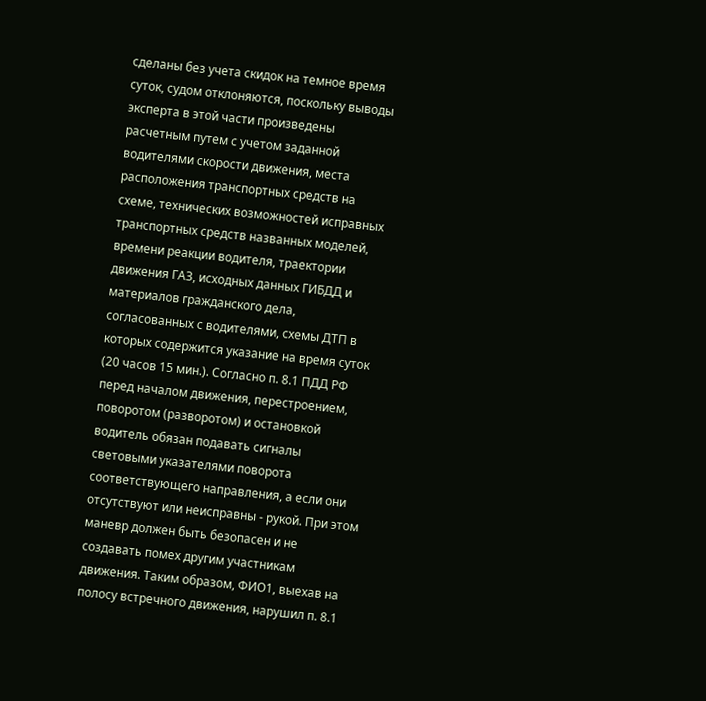сделаны без учета скидок на темное время суток, судом отклоняются, поскольку выводы эксперта в этой части произведены расчетным путем с учетом заданной водителями скорости движения, места расположения транспортных средств на схеме, технических возможностей исправных транспортных средств названных моделей, времени реакции водителя, траектории движения ГАЗ, исходных данных ГИБДД и материалов гражданского дела, согласованных с водителями, схемы ДТП в которых содержится указание на время суток (20 часов 15 мин.). Согласно п. 8.1 ПДД РФ перед началом движения, перестроением, поворотом (разворотом) и остановкой водитель обязан подавать сигналы световыми указателями поворота соответствующего направления, а если они отсутствуют или неисправны - рукой. При этом маневр должен быть безопасен и не создавать помех другим участникам движения. Таким образом, ФИО1, выехав на полосу встречного движения, нарушил п. 8.1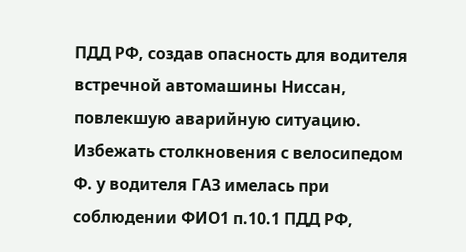ПДД РФ, создав опасность для водителя встречной автомашины Ниссан, повлекшую аварийную ситуацию. Избежать столкновения с велосипедом Ф. у водителя ГАЗ имелась при соблюдении ФИО1 п.10.1 ПДД РФ,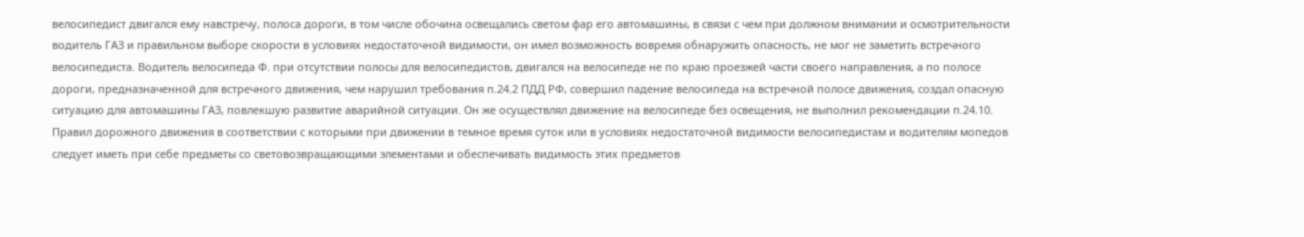велосипедист двигался ему навстречу, полоса дороги, в том числе обочина освещались светом фар его автомашины, в связи с чем при должном внимании и осмотрительности водитель ГАЗ и правильном выборе скорости в условиях недостаточной видимости, он имел возможность вовремя обнаружить опасность, не мог не заметить встречного велосипедиста. Водитель велосипеда Ф. при отсутствии полосы для велосипедистов, двигался на велосипеде не по краю проезжей части своего направления, а по полосе дороги, предназначенной для встречного движения, чем нарушил требования п.24.2 ПДД РФ, совершил падение велосипеда на встречной полосе движения, создал опасную ситуацию для автомашины ГАЗ, повлекшую развитие аварийной ситуации. Он же осуществлял движение на велосипеде без освещения, не выполнил рекомендации п.24.10. Правил дорожного движения в соответствии с которыми при движении в темное время суток или в условиях недостаточной видимости велосипедистам и водителям мопедов следует иметь при себе предметы со световозвращающими элементами и обеспечивать видимость этих предметов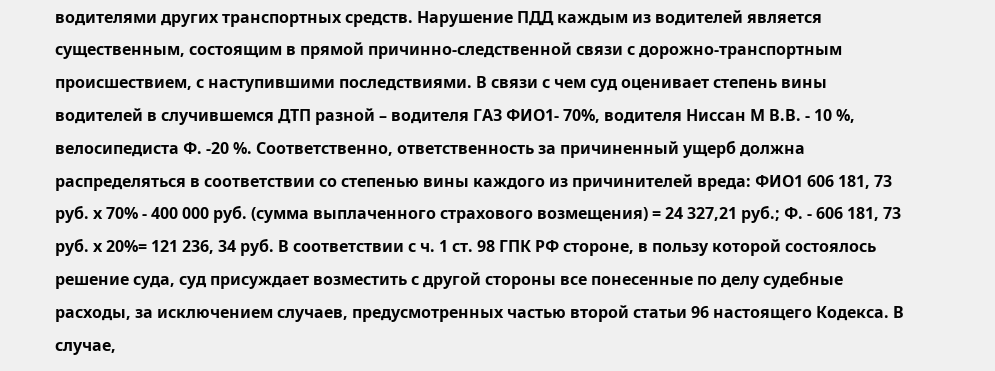водителями других транспортных средств. Нарушение ПДД каждым из водителей является существенным, состоящим в прямой причинно-следственной связи с дорожно-транспортным происшествием, с наступившими последствиями. В связи с чем суд оценивает степень вины водителей в случившемся ДТП разной – водителя ГАЗ ФИО1- 70%, водителя Ниссан М В.В. - 10 %, велосипедиста Ф. -20 %. Соответственно, ответственность за причиненный ущерб должна распределяться в соответствии со степенью вины каждого из причинителей вреда: ФИО1 606 181, 73 руб. х 70% - 400 000 руб. (сумма выплаченного страхового возмещения) = 24 327,21 руб.; Ф. - 606 181, 73 руб. х 20%= 121 236, 34 руб. В соответствии с ч. 1 ст. 98 ГПК РФ стороне, в пользу которой состоялось решение суда, суд присуждает возместить с другой стороны все понесенные по делу судебные расходы, за исключением случаев, предусмотренных частью второй статьи 96 настоящего Кодекса. В случае,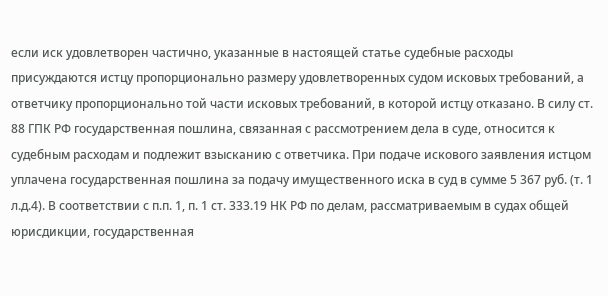если иск удовлетворен частично, указанные в настоящей статье судебные расходы присуждаются истцу пропорционально размеру удовлетворенных судом исковых требований, а ответчику пропорционально той части исковых требований, в которой истцу отказано. В силу ст. 88 ГПК РФ государственная пошлина, связанная с рассмотрением дела в суде, относится к судебным расходам и подлежит взысканию с ответчика. При подаче искового заявления истцом уплачена государственная пошлина за подачу имущественного иска в суд в сумме 5 367 руб. (т. 1 л.д.4). В соответствии с п.п. 1, п. 1 ст. 333.19 НК РФ по делам, рассматриваемым в судах общей юрисдикции, государственная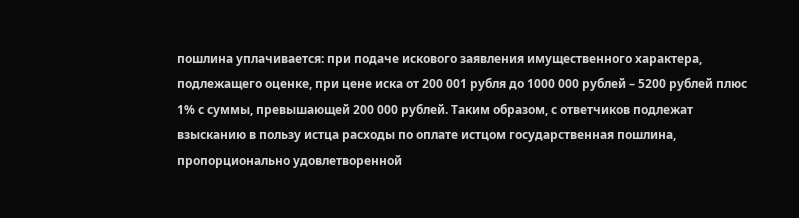пошлина уплачивается: при подаче искового заявления имущественного характера, подлежащего оценке, при цене иска от 200 001 рубля до 1000 000 рублей – 5200 рублей плюс 1% с суммы, превышающей 200 000 рублей. Таким образом, с ответчиков подлежат взысканию в пользу истца расходы по оплате истцом государственная пошлина, пропорционально удовлетворенной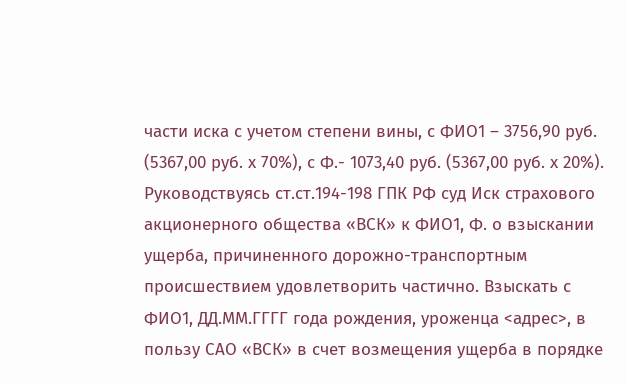части иска с учетом степени вины, с ФИО1 – 3756,90 руб. (5367,00 руб. х 70%), с Ф.- 1073,40 руб. (5367,00 руб. х 20%). Руководствуясь ст.ст.194-198 ГПК РФ суд Иск страхового акционерного общества «ВСК» к ФИО1, Ф. о взыскании ущерба, причиненного дорожно-транспортным происшествием удовлетворить частично. Взыскать с ФИО1, ДД.ММ.ГГГГ года рождения, уроженца <адрес>, в пользу САО «ВСК» в счет возмещения ущерба в порядке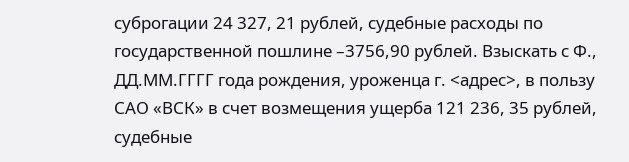суброгации 24 327, 21 рублей, судебные расходы по государственной пошлине –3756,90 рублей. Взыскать с Ф., ДД.ММ.ГГГГ года рождения, уроженца г. <адрес>, в пользу САО «ВСК» в счет возмещения ущерба 121 236, 35 рублей, судебные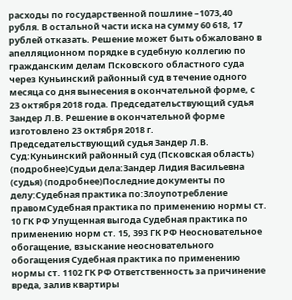расходы по государственной пошлине –1073,40 рубля. В остальной части иска на сумму 60 618, 17 рублей отказать. Решение может быть обжаловано в апелляционном порядке в судебную коллегию по гражданским делам Псковского областного суда через Куньинский районный суд в течение одного месяца со дня вынесения в окончательной форме, с 23 октября 2018 года. Председательствующий судья Зандер Л.В. Решение в окончательной форме изготовлено 23 октября 2018 г. Председательствующий судья Зандер Л.В. Суд:Куньинский районный суд (Псковская область) (подробнее)Судьи дела:Зандер Лидия Васильевна (судья) (подробнее)Последние документы по делу:Судебная практика по:Злоупотребление правомСудебная практика по применению нормы ст. 10 ГК РФ Упущенная выгода Судебная практика по применению норм ст. 15, 393 ГК РФ Неосновательное обогащение, взыскание неосновательного обогащения Судебная практика по применению нормы ст. 1102 ГК РФ Ответственность за причинение вреда, залив квартиры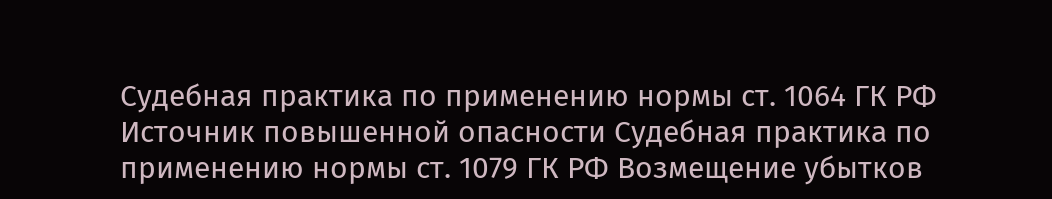Судебная практика по применению нормы ст. 1064 ГК РФ Источник повышенной опасности Судебная практика по применению нормы ст. 1079 ГК РФ Возмещение убытков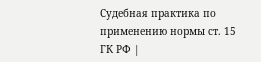Судебная практика по применению нормы ст. 15 ГК РФ |